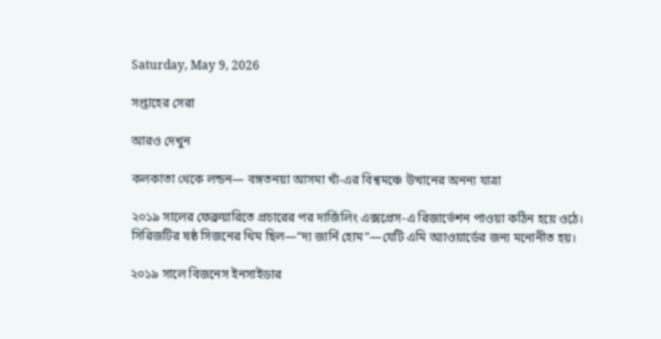Saturday, May 9, 2026

সপ্তাহের সেরা

আরও দেখুন

কলকাতা থেকে লন্ডন— বঙ্গতনয়া আসমা খাঁ-এর বিশ্বমঞ্চে উত্থানের অনন্য যাত্রা

২০১৯ সালের ফেব্রুয়ারিতে প্রচারের পর দার্জিলিং এক্সপ্রেস-এ রিজার্ভেশন পাওয়া কঠিন হয়ে ওঠে। সিরিজটির ষষ্ঠ সিজনের থিম ছিল—“দ্য জার্নি হোম”—যেটি এমি অ্যাওয়ার্ডের জন্য মনোনীত হয়।

২০১৯ সালে বিজনেস ইনসাইডার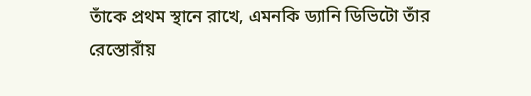তাঁকে প্রথম স্থানে রাখে, এমনকি ড্যানি ডিভিটো তাঁর রেস্তোরাঁয়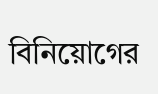বিনিয়োগের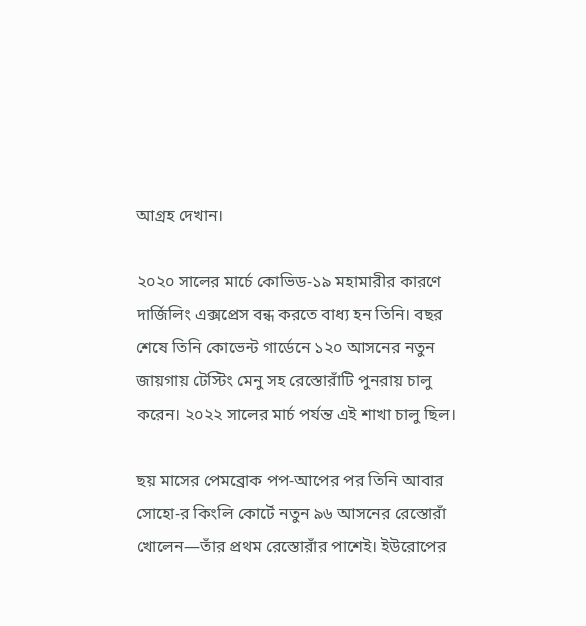আগ্রহ দেখান।

২০২০ সালের মার্চে কোভিড-১৯ মহামারীর কারণে দার্জিলিং এক্সপ্রেস বন্ধ করতে বাধ্য হন তিনি। বছর শেষে তিনি কোভেন্ট গার্ডেনে ১২০ আসনের নতুন জায়গায় টেস্টিং মেনু সহ রেস্তোরাঁটি পুনরায় চালু করেন। ২০২২ সালের মার্চ পর্যন্ত এই শাখা চালু ছিল।

ছয় মাসের পেমব্রোক পপ-আপের পর তিনি আবার সোহো-র কিংলি কোর্টে নতুন ৯৬ আসনের রেস্তোরাঁ খোলেন—তাঁর প্রথম রেস্তোরাঁর পাশেই। ইউরোপের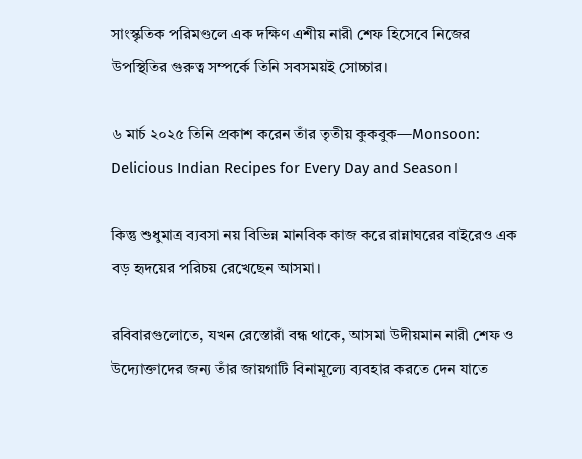সাংস্কৃতিক পরিমণ্ডলে এক দক্ষিণ এশীয় নারী শেফ হিসেবে নিজের উপস্থিতির গুরুত্ব সম্পর্কে তিনি সবসময়ই সোচ্চার।

৬ মার্চ ২০২৫ তিনি প্রকাশ করেন তাঁর তৃতীয় কুকবুক—Monsoon: Delicious Indian Recipes for Every Day and Season।

কিন্তু শুধুমাত্র ব্যবসা নয় বিভিন্ন মানবিক কাজ করে রান্নাঘরের বাইরেও এক বড় হৃদয়ের পরিচয় রেখেছেন আসমা।

রবিবারগুলোতে, যখন রেস্তোরাঁ বন্ধ থাকে, আসমা উদীয়মান নারী শেফ ও উদ্যোক্তাদের জন্য তাঁর জায়গাটি বিনামূল্যে ব্যবহার করতে দেন যাতে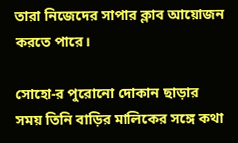তারা নিজেদের সাপার ক্লাব আয়োজন করতে পারে।

সোহো-র পুরোনো দোকান ছাড়ার সময় তিনি বাড়ির মালিকের সঙ্গে কথা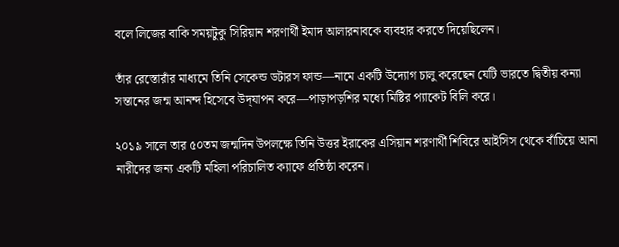বলে লিজের বাকি সময়টুকু সিরিয়ান শরণার্থী ইমাদ আলারনাবকে ব্যবহার করতে দিয়েছিলেন।

তাঁর রেস্তোরাঁর মাধ্যমে তিনি সেকেন্ড ডটারস ফান্ড—নামে একটি উদ্যোগ চালু করেছেন যেটি ভারতে দ্বিতীয় কন্যা সন্তানের জন্ম আনন্দ হিসেবে উদ্‌যাপন করে—পাড়াপড়শির মধ্যে মিষ্টির প্যাকেট বিলি করে।

২০১৯ সালে তার ৫০তম জন্মদিন উপলক্ষে তিনি উত্তর ইরাকের এসিয়ান শরণার্থী শিবিরে আইসিস থেকে বাঁচিয়ে আনা নারীদের জন্য একটি মহিলা পরিচালিত ক্যাফে প্রতিষ্ঠা করেন।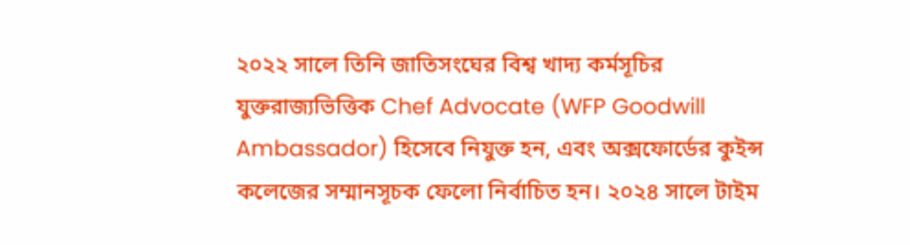২০২২ সালে তিনি জাতিসংঘের বিশ্ব খাদ্য কর্মসূচির যুক্তরাজ্যভিত্তিক Chef Advocate (WFP Goodwill Ambassador) হিসেবে নিযুক্ত হন, এবং অক্সফোর্ডের কুইন্স কলেজের সম্মানসূচক ফেলো নির্বাচিত হন। ২০২৪ সালে টাইম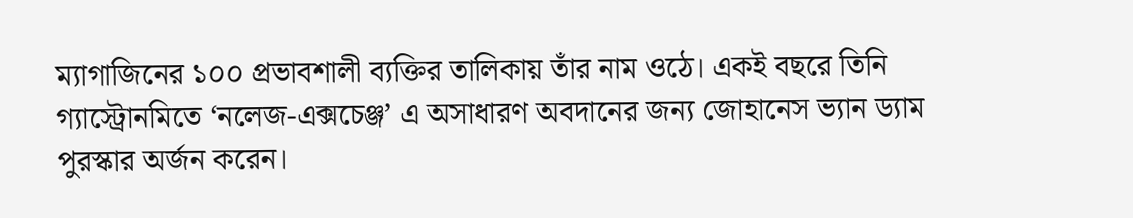ম্যাগাজিনের ১০০ প্রভাবশালী ব্যক্তির তালিকায় তাঁর নাম ওঠে। একই বছরে তিনি গ্যাস্ট্রোনমিতে ‘নলেজ-এক্সচেঞ্জ’ এ অসাধারণ অবদানের জন্য জোহানেস ভ্যান ড্যাম পুরস্কার অর্জন করেন।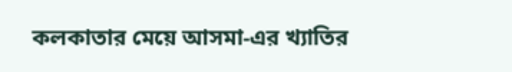কলকাতার মেয়ে আসমা-এর খ্যাতির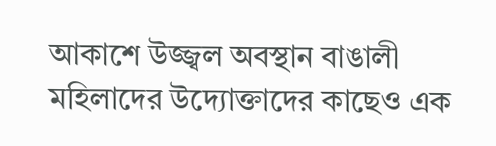আকাশে উজ্জ্বল অবস্থান বাঙালী মহিলাদের উদ্যোক্তাদের কাছেও এক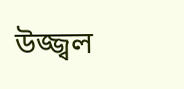উজ্জ্বল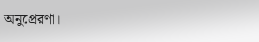অনুপ্রেরণা।